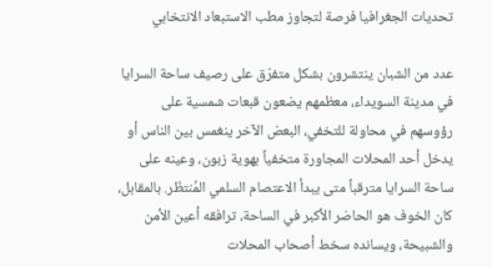تحديات الجغرافيا فرصة لتجاوز مطب الاستبعاد الانتخابي

عدد من الشبان ينتشرون بشكل متفرّق على رصيف ساحة السرايا في مدينة السويداء، معظمهم يضعون قبعات شمسية على رؤوسهم في محاولة للتخفي، البعض الآخر ينغمس بين الناس أو يدخل أحد المحلات المجاورة متخفياً بهوية زبون، وعينه على ساحة السرايا مترقباً متى يبدأ الاعتصام السلمي المُنتظَر. بالمقابل، كان الخوف هو الحاضر الأكبر في الساحة، ترافقه أعين الأمن والشبيحة، ويسانده سخط أصحاب المحلات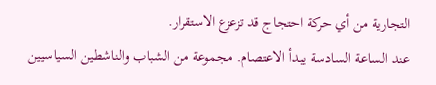التجارية من أي حركة احتجاج قد تزعزع الاستقرار.
عند الساعة السادسة يبدأ الاعتصام. مجموعة من الشباب والناشطين السياسيين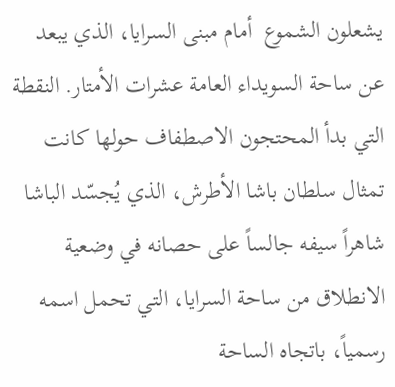يشعلون الشموع  أمام مبنى السرايا، الذي يبعد عن ساحة السويداء العامة عشرات الأمتار. النقطة التي بدأ المحتجون الاصطفاف حولها كانت تمثال سلطان باشا الأطرش، الذي يُجسّد الباشا شاهراً سيفه جالساً على حصانه في وضعية الانطلاق من ساحة السرايا، التي تحمل اسمه رسمياً، باتجاه الساحة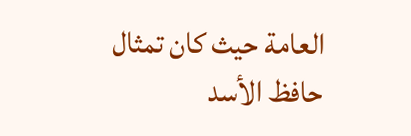العامة حيث كان تمثال حافظ الأسد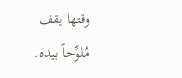وقتها يقف مُلوِّحاً بيده.